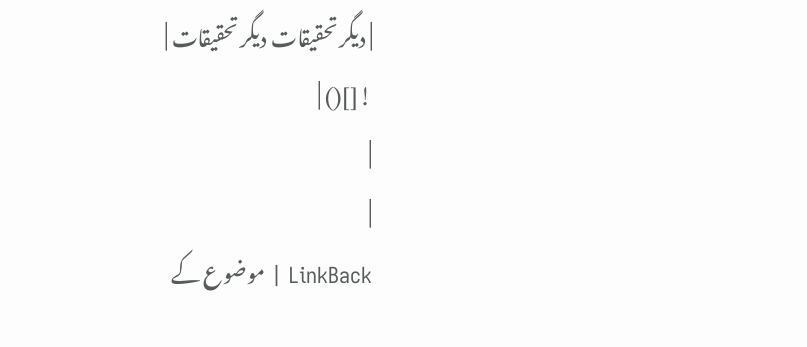| دیگر تحقیقات دیگر تحقیقات |
![]() |
|
|
LinkBack | موضوع کے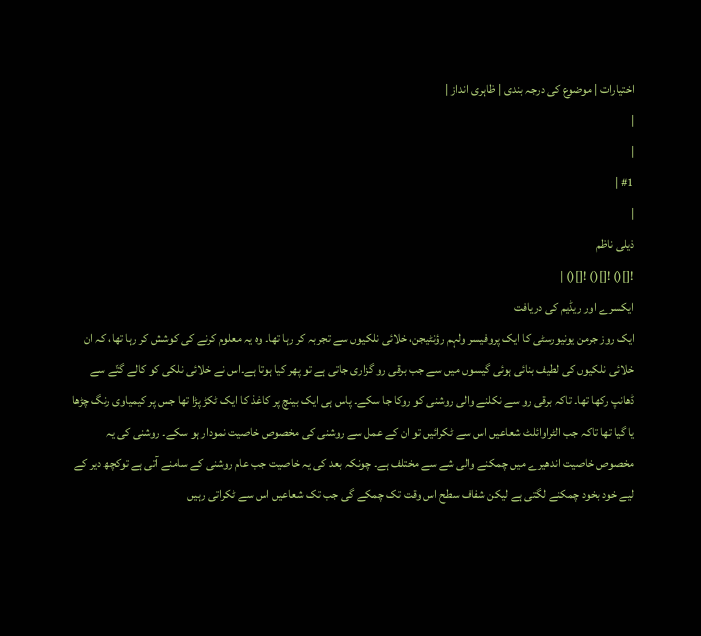اختیارات | موضوع کی درجہ بندی | ظاہری انداز |
|
|
#1 |
|
ذیلی ناظم
![]() ![]() ![]() |
ایکسرے اور ریڈیم کی دریافت
ایک روز جرمن یونیورسٹی کا ایک پروفیسر ولہم رؤنٹیجن، خلائی نلکیوں سے تجربہ کر رہا تھا۔ وہ یہ معلوم کرنے کی کوشش کر رہا تھا، کہ ان خلائی نلکیوں کی لطیف بنائی ہوئی گیسوں میں سے جب برقی رو گزاری جاتی ہے تو پھر کیا ہوتا ہے۔اس نے خلائی نلکی کو کالے گتّے سے ڈھانپ رکھا تھا۔ تاکہ برقی رو سے نکلنے والی روشنی کو روکا جا سکے۔ پاس ہی ایک بینچ پر کاغذ کا ایک ٹکڑ پڑا تھا جس پر کیمیاوی رنگ چڑھا یا گیا تھا تاکہ جب الٹراوائلٹ شعاعیں اس سے ٹکرائیں تو ان کے عمل سے روشنی کی مخصوص خاصیت نمودار ہو سکے۔ روشنی کی یہ مخصوص خاصیت اندھیرے میں چمکنے والی شے سے مختلف ہے۔ چونکہ بعد کی یہ خاصیت جب عام روشنی کے سامنے آتی ہے توکچھ دیر کے لیے خود بخود چمکنے لگتی ہے لیکن شفاف سطح اس وقت تک چمکے گی جب تک شعاعیں اس سے ٹکراتی رہیں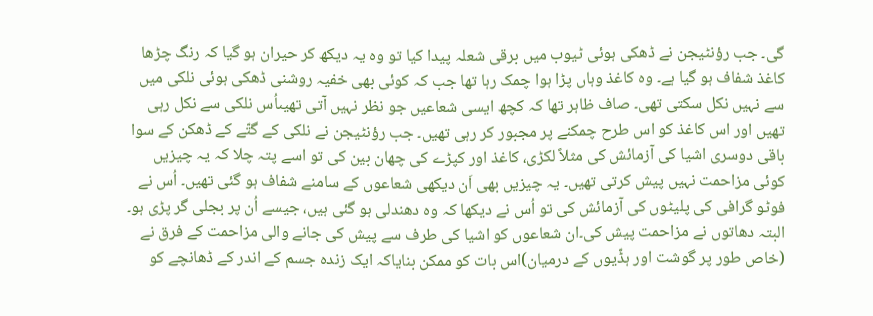گی۔ جب رؤنٹیجن نے ڈھکی ہوئی ٹیوب میں برقی شعلہ پیدا کیا تو وہ یہ دیکھ کر حیران ہو گیا کہ رنگ چڑھا کاغذ شفاف ہو گیا ہے۔ وہ کاغذ وہاں پڑا ہوا چمک رہا تھا جب کہ کوئی بھی خفیہ روشنی ڈھکی ہوئی نلکی میں سے نہیں نکل سکتی تھی۔ صاف ظاہر تھا کہ کچھ ایسی شعاعیں جو نظر نہیں آتی تھیںاُس نلکی سے نکل رہی تھیں اور اس کاغذ کو اس طرح چمکنے پر مجبور کر رہی تھیں۔ جب رؤنٹیجن نے نلکی کے گتّے کے ڈھکن کے سوا باقی دوسری اشیا کی آزمائش کی مثلاً لکڑی، کاغذ اور کپڑے کی چھان بین کی تو اسے پتہ چلا کہ یہ چیزیں کوئی مزاحمت نہیں پیش کرتی تھیں۔ یہ چیزیں بھی اَن دیکھی شعاعوں کے سامنے شفاف ہو گئی تھیں۔ اُس نے فوٹو گرافی کی پلیٹوں کی آزمائش کی تو اُس نے دیکھا کہ وہ دھندلی ہو گئی ہیں، جیسے اُن پر بجلی گر پڑی ہو۔ البتہ دھاتوں نے مزاحمت پیش کی۔ان شعاعوں کو اشیا کی طرف سے پیش کی جانے والی مزاحمت کے فرق نے (خاص طور پر گوشت اور ہڈّیوں کے درمیان)اس بات کو ممکن بنایاکہ ایک زندہ جسم کے اندر کے ڈھانچے کو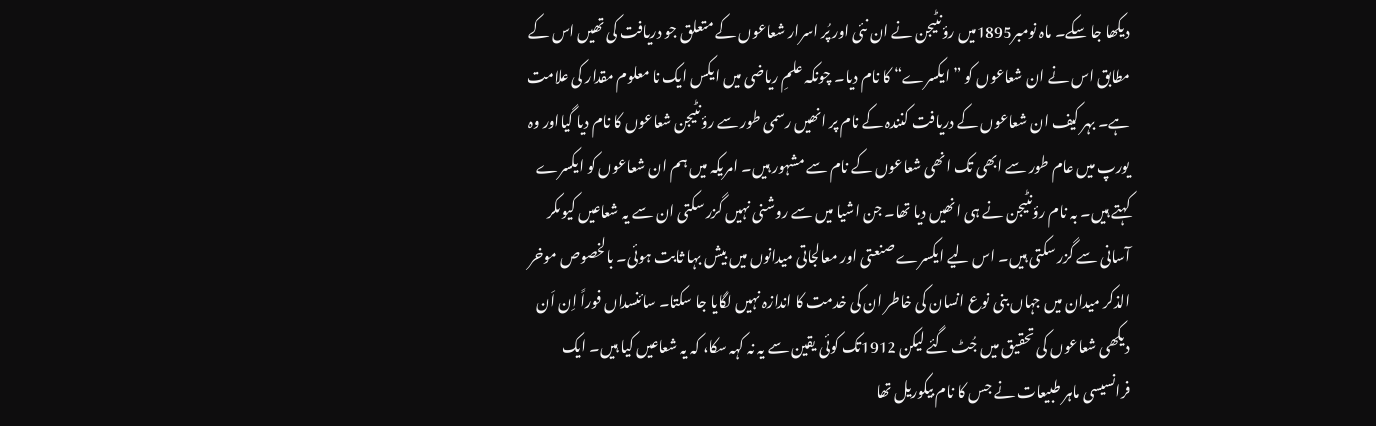دیکھا جا سکے۔ ماہ نومبر1895میں رؤنٹیجن نے ان نئی اور پُر اسرار شعاعوں کے متعلق جو دریافت کی تھیں اس کے مطابق اس نے ان شعاعوں کو ”ایکسرے“ کا نام دیا۔ چونکہ علمِ ریاضی میں ایکس ایک نا معلوم مقدار کی علامت ہے۔ بہر کیف ان شعاعوں کے دریافت کنندہ کے نام پر انھیں رسمی طور سے رؤنٹیجن شعاعوں کا نام دیا گیااور وہ یورپ میں عام طور سے ابھی تک انھی شعاعوں کے نام سے مشہور ہیں۔ امریکہ میں ہم ان شعاعوں کو ایکسرے کہتے ہیں۔ بہ نام رؤنٹیجن نے ہی انھیں دیا تھا۔ جن اشیا میں سے روشنی نہیں گزر سکتی ان سے یہ شعاعیں کیوںکر آسانی سے گزر سکتی ہیں۔ اس لیے ایکسرے صنعتی اور معالجاتی میدانوں میں بیش بہا ثابت ہوئی۔ بالخصوص موخر الذکر میدان میں جہاں بنی نوع انسان کی خاطر ان کی خدمت کا اندازہ نہیں لگایا جا سکتا۔ سائنسداں فوراً اِن اَن دیکھی شعاعوں کی تحقیق میں جُٹ گئے لیکن 1912تک کوئی یقین سے یہ نہ کہہ سکا، کہ یہ شعاعیں کیا ہیں۔ ایک فرانسیسی ماہر طبیعات نے جس کا نام بیکوریل تھا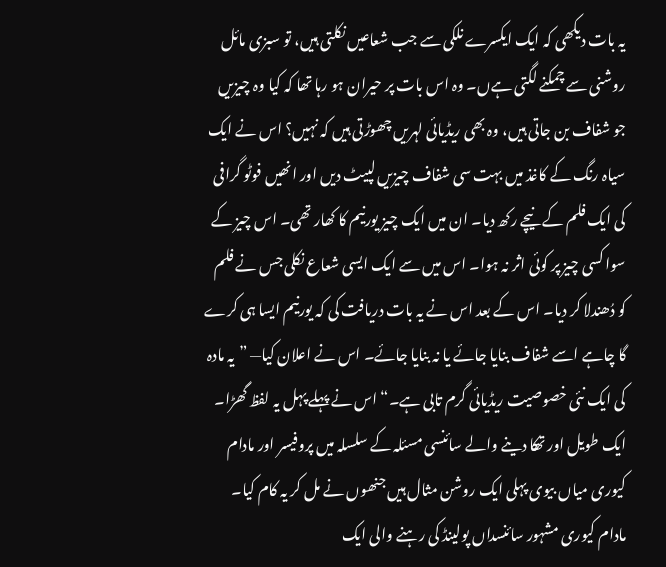یہ بات دیکھی کہ ایک ایکسرے نلکی سے جب شعاعیں نکلتی ہیں، تو سبزی مائل روشنی سے چمکنے لگتی ہےں۔ وہ اس بات پر حیران ہو رہا تھا کہ کیا وہ چیزیں جو شفاف بن جاتی ہیں، وہ بھی ریڈیائی لہریں چھوڑتی ہیں کہ نہیں؟ اس نے ایک سیاہ رنگ کے کاغذ میں بہت سی شفاف چیزیں لپیٹ دیں اور انھیں فوٹو گرافی کی ایک فلم کے نیچے رکھ دیا۔ ان میں ایک چیز یورنیم کا کھار تھی۔ اس چیز کے سوا کسی چیز پر کوئی اثر نہ ہوا۔ اس میں سے ایک ایسی شعاع نکلی جس نے فلم کو دُھندلا کر دیا۔ اس کے بعد اس نے یہ بات دریافت کی کہ یورنیم ایسا ہی کرے گا چاہے اسے شفاف بنایا جائے یا نہ بنایا جائے۔ اس نے اعلان کیا— ”یہ مادہ کی ایک نئی خصوصیت ریڈیائی گرم تابی ہے۔“ اس نے پہلے پہل یہ لفظ گھڑا۔ ایک طویل اور تھکا دینے والے سائنسی مسئلہ کے سلسلہ میں پروفیسر اور مادام کیوری میاں بیوی پہلی ایک روشن مثال ہیں جنھوں نے مل کر یہ کام کیا۔ مادام کیوری مشہور سائنسداں پولینڈ کی رہنے والی ایک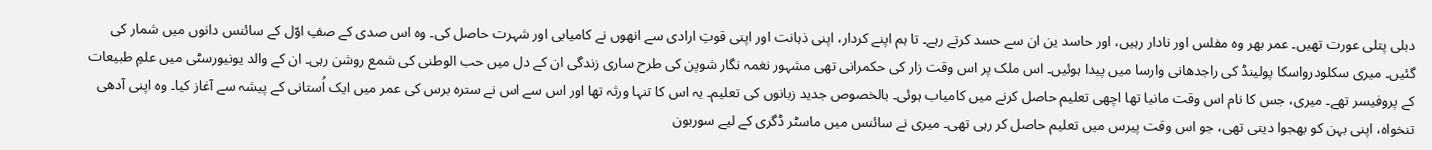دبلی پتلی عورت تھیں۔ عمر بھر وہ مفلس اور نادار رہیں، اور حاسد ین ان سے حسد کرتے رہے۔ تا ہم اپنے کردار، اپنی ذہانت اور اپنی قوتِ ارادی سے انھوں نے کامیابی اور شہرت حاصل کی۔ وہ اس صدی کے صفِ اوّل کے سائنس دانوں میں شمار کی گئیں۔ میری سکلودرواسکا پولینڈ کی راجدھانی وارسا میں پیدا ہوئیں۔ اس ملک پر اس وقت زار کی حکمرانی تھی مشہور نغمہ نگار شوپن کی طرح ساری زندگی ان کے دل میں حب الوطنی کی شمع روشن رہی۔ ان کے والد یونیورسٹی میں علمِ طبیعات کے پروفیسر تھے۔ میری، جس کا نام اس وقت مانیا تھا اچھی تعلیم حاصل کرنے میں کامیاب ہوئی۔ بالخصوص جدید زبانوں کی تعلیم۔ یہ اس کا تنہا ورثہ تھا اور اس سے اس نے سترہ برس کی عمر میں ایک اُستانی کے پیشہ سے آغاز کیا۔ وہ اپنی آدھی تنخواہ، اپنی بہن کو بھجوا دیتی تھی، جو اس وقت پیرس میں تعلیم حاصل کر رہی تھی۔ میری نے سائنس میں ماسٹر ڈگری کے لیے سوربون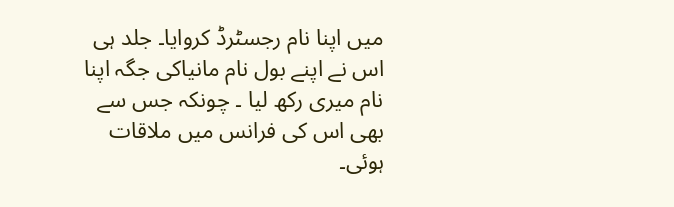میں اپنا نام رجسٹرڈ کروایا۔ جلد ہی اس نے اپنے بول نام مانیاکی جگہ اپنا نام میری رکھ لیا ۔ چونکہ جس سے بھی اس کی فرانس میں ملاقات ہوئی۔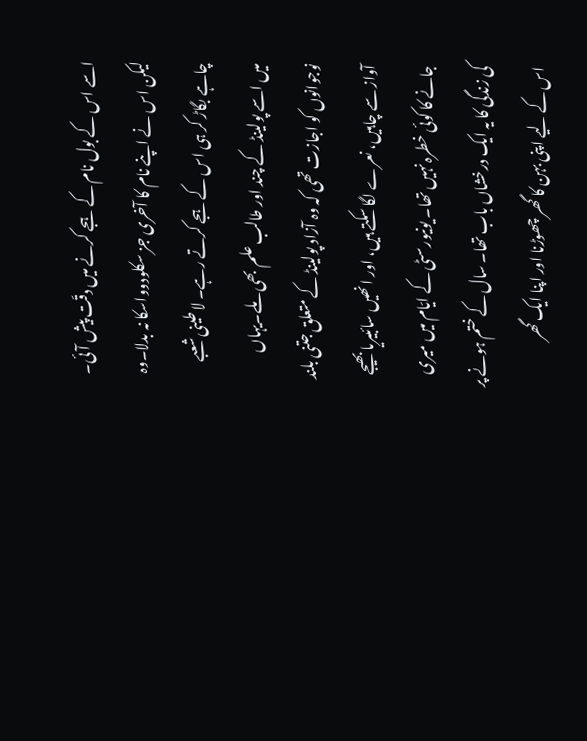اسے اس کے بول نام کے ہجے کرنے میں دقّت پیش آئی۔ لیکن اس نے اپنے نام کا آخری جز سکلودوواسکا نہ بدلا۔وہ چاہے بگاڑ کر ہی اس کے ہجے کرتے رہے۔ لا طینی شعبے میں اسے پولینڈ کے چند اور طالب علم بھی ملے۔یہاں نوجوانوں کو اجازت تھی کہ وہ آزاد پولینڈ کے متعلق جتنی بلند آواز سے چاہیں، نعرے لگا سکتے ہیں، اور انھیں سائبیریا بھیجے جانے کا کوئی خطرہ نہیں تھا۔ یونیورسٹی کے ایّام میں میری کی زندگی کا یہ ایک درخشاں باب تھا۔ سال کے ختم ہونے پر اس کے لیے اپنی بہن کا گھر چھوڑنا اور اپنا ایک گھر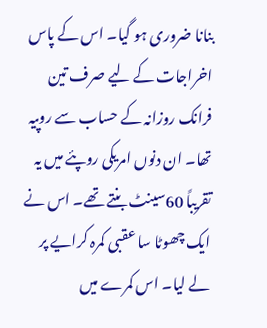بنانا ضروری ہو گیا۔ اس کے پاس اخراجات کے لیے صرف تین فرانک روزانہ کے حساب سے روپیہ تھا۔ ان دنوں امریکی روپئے میں یہ تقریباً 60سینٹ بنتے تھے۔ اس نے ایک چھوٹا سا عقبی کمرہ کرایے پر لے لیا۔ اس کمرے میں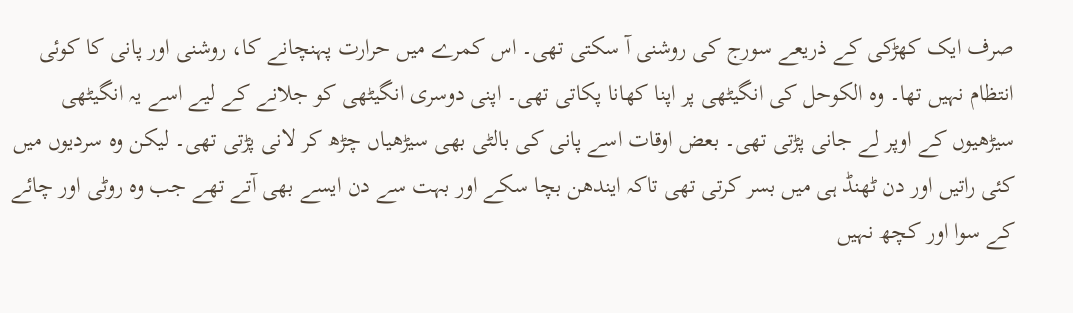صرف ایک کھڑکی کے ذریعے سورج کی روشنی آ سکتی تھی۔ اس کمرے میں حرارت پہنچانے کا، روشنی اور پانی کا کوئی انتظام نہیں تھا۔ وہ الکوحل کی انگیٹھی پر اپنا کھانا پکاتی تھی۔ اپنی دوسری انگیٹھی کو جلانے کے لیے اسے یہ انگیٹھی سیڑھیوں کے اوپر لے جانی پڑتی تھی۔ بعض اوقات اسے پانی کی بالٹی بھی سیڑھیاں چڑھ کر لانی پڑتی تھی۔ لیکن وہ سردیوں میں کئی راتیں اور دن ٹھنڈ ہی میں بسر کرتی تھی تاکہ ایندھن بچا سکے اور بہت سے دن ایسے بھی آتے تھے جب وہ روٹی اور چائے کے سوا اور کچھ نہیں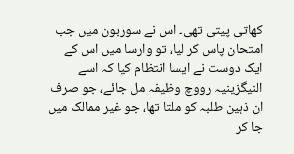کھاتی پیتی تھی۔ اس نے سوربون میں جب امتحان پاس کر لیا، تو وارسا میں اس کے ایک دوست نے ایسا انتظام کیا کہ اسے النیگزینیہ رووچ وظیفہ مل جائے، جو صرف ان ذہین طلبہ کو ملتا تھا، جو غیر ممالک میں جا کر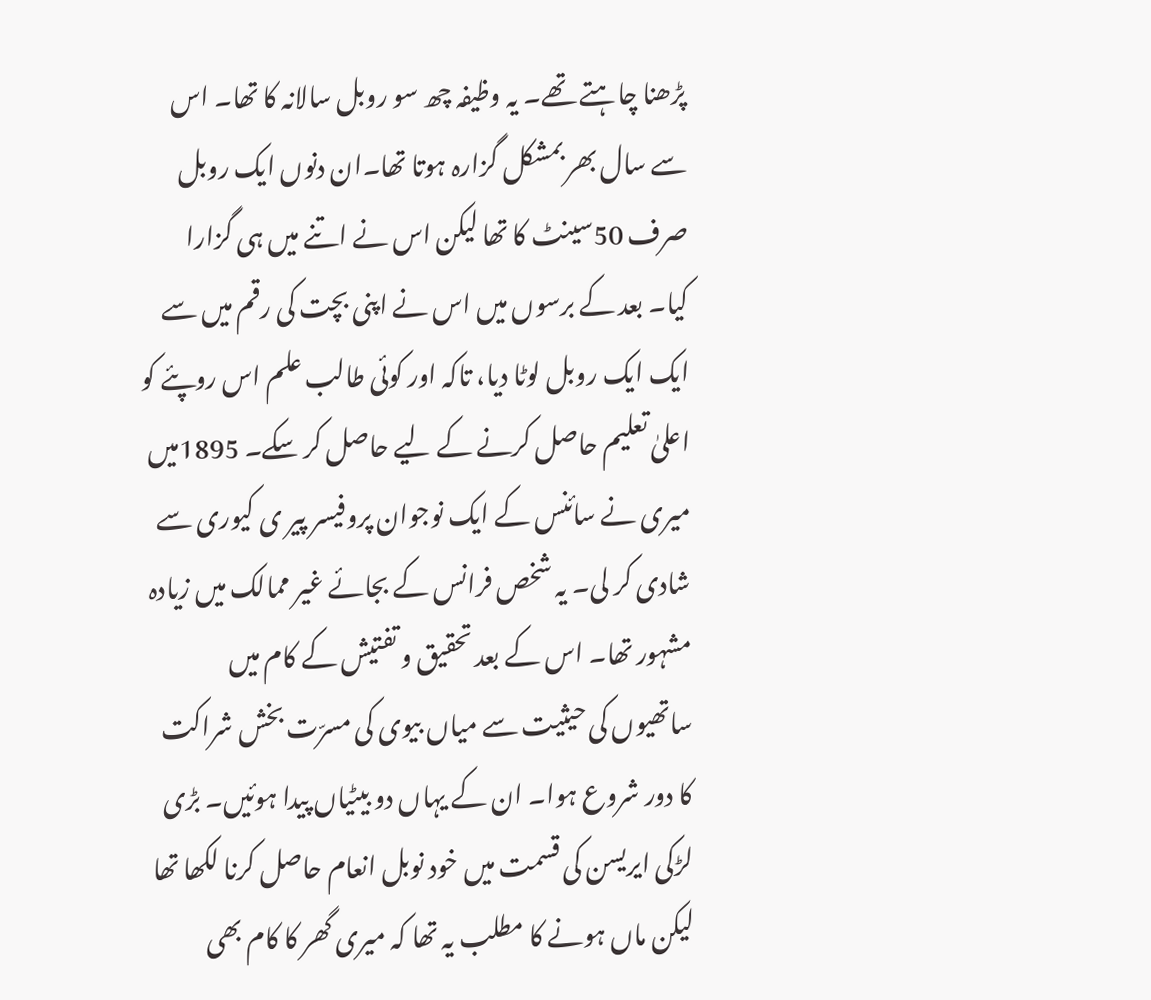پڑھنا چاہتے تھے۔ یہ وظیفہ چھ سو روبل سالانہ کا تھا۔ اس سے سال بھر بمشکل گزارہ ہوتا تھا۔ان دنوں ایک روبل صرف 50سینٹ کا تھا لیکن اس نے اتنے میں ہی گزارا کیا۔ بعد کے برسوں میں اس نے اپنی بچت کی رقم میں سے ایک ایک روبل لوٹا دیا، تاکہ اور کوئی طالب علم اس روپئے کو اعلیٰ تعلیم حاصل کرنے کے لیے حاصل کر سکے۔ 1895میں میری نے سائنس کے ایک نوجوان پروفیسر پیر ی کیوری سے شادی کر لی۔ یہ شخص فرانس کے بجائے غیر ممالک میں زیادہ مشہور تھا۔ اس کے بعد تحقیق و تفتیش کے کام میں ساتھیوں کی حیثیت سے میاں بیوی کی مسرّت بخش شراکت کا دور شروع ہوا۔ ان کے یہاں دو بیٹیاں پیدا ہوئیں۔ بڑی لڑکی ایریسن کی قسمت میں خود نوبل انعام حاصل کرنا لکھا تھا لیکن ماں ہونے کا مطلب یہ تھا کہ میری گھر کا کام بھی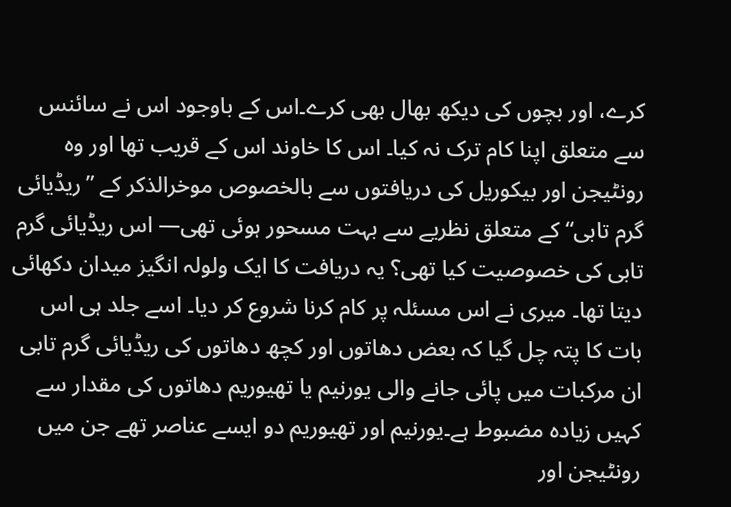کرے، اور بچوں کی دیکھ بھال بھی کرے۔اس کے باوجود اس نے سائنس سے متعلق اپنا کام ترک نہ کیا۔ اس کا خاوند اس کے قریب تھا اور وہ رونٹیجن اور بیکوریل کی دریافتوں سے بالخصوص موخرالذکر کے ”ریڈیائی گرم تابی“ کے متعلق نظریے سے بہت مسحور ہوئی تھی— اس ریڈیائی گرم تابی کی خصوصیت کیا تھی؟ یہ دریافت کا ایک ولولہ انگیز میدان دکھائی دیتا تھا۔ میری نے اس مسئلہ پر کام کرنا شروع کر دیا۔ اسے جلد ہی اس بات کا پتہ چل گیا کہ بعض دھاتوں اور کچھ دھاتوں کی ریڈیائی گرم تابی ان مرکبات میں پائی جانے والی یورنیم یا تھیوریم دھاتوں کی مقدار سے کہیں زیادہ مضبوط ہے۔یورنیم اور تھیوریم دو ایسے عناصر تھے جن میں رونٹیجن اور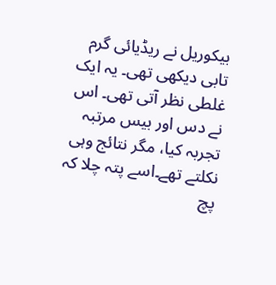بیکوریل نے ریڈیائی گرم تابی دیکھی تھی۔ یہ ایک غلطی نظر آتی تھی۔ اس نے دس اور بیس مرتبہ تجربہ کیا، مگر نتائج وہی نکلتے تھے۔اسے پتہ چلا کہ پچ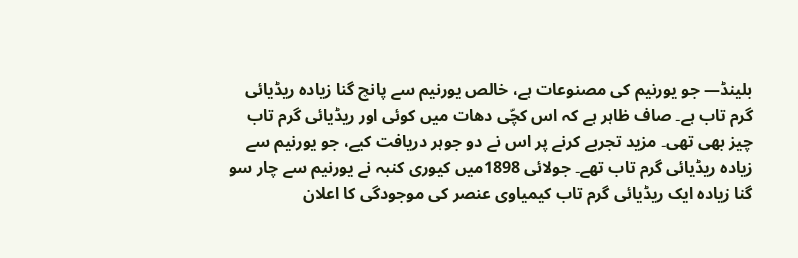بلینڈ— جو یورنیم کی مصنوعات ہے، خالص یورنیم سے پانچ گنا زیادہ ریڈیائی گرم تاب ہے۔ صاف ظاہر ہے کہ اس کچّی دھات میں کوئی اور ریڈیائی گرم تاب چیز بھی تھی۔ مزید تجربے کرنے پر اس نے دو جوہر دریافت کیے، جو یورنیم سے زیادہ ریڈیائی گرم تاب تھے۔ جولائی 1898میں کیوری کنبہ نے یورنیم سے چار سو گنا زیادہ ایک ریڈیائی گرم تاب کیمیاوی عنصر کی موجودگی کا اعلان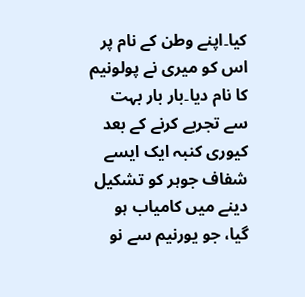کیا۔اپنے وطن کے نام پر اس کو میری نے پولونیم کا نام دیا۔بار بار بہت سے تجربے کرنے کے بعد کیوری کنبہ ایک ایسے شفاف جوہر کو تشکیل دینے میں کامیاب ہو گیا، جو یورنیم سے نو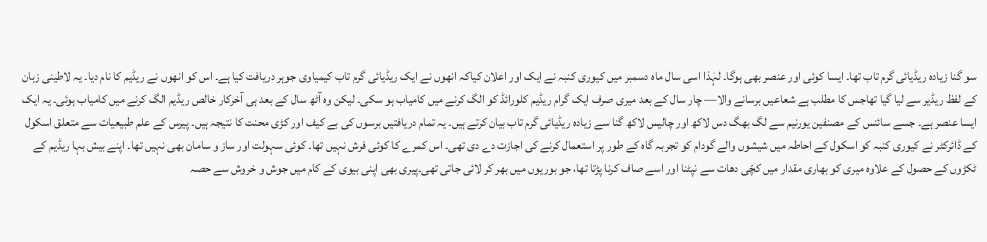سو گنا زیادہ ریڈیائی گرم تاب تھا۔ ایسا کوئی اور عنصر بھی ہوگا۔ لہٰذا اسی سال ماہ دسمبر میں کیوری کنبہ نے ایک اور اعلان کیاکہ انھوں نے ایک ریڈیائی گرم تاب کیمیاوی جوہر دریافت کیا ہے۔ اس کو انھوں نے ریڈیم کا نام دیا۔ یہ لاطینی زبان کے لفظ ریڈیر سے لیا گیا تھاجس کا مطلب ہے شعاعیں برسانے والا— چار سال کے بعد میری صرف ایک گرام ریڈیم کلورائڈ کو الگ کرنے میں کامیاب ہو سکی۔ لیکن وہ آٹھ سال کے بعد ہی آخرکار خالص ریڈیم الگ کرنے میں کامیاب ہوئی۔ یہ ایک ایسا عنصر ہے۔ جسے سائنس کے مصنفین یورنیم سے لگ بھگ دس لاکھ اور چالیس لاکھ گنا سے زیادہ ریڈیائی گرم تاب بیان کرتے ہیں۔ یہ تمام دریافتیں برسوں کی بے کیف اور کڑی محنت کا نتیجہ ہیں۔ پیرس کے علم طبیعیات سے متعلق اسکول کے ڈائرکٹر نے کیوری کنبہ کو اسکول کے احاطہ میں شیشوں والے گودام کو تجربہ گاہ کے طور پر استعمال کرنے کی اجازت دے دی تھی۔ اس کمرے کا کوئی فرش نہیں تھا۔ کوئی سہولت اور ساز و سامان بھی نہیں تھا۔ اپنے بیش بہا ریڈیم کے ٹکڑوں کے حصول کے علاوہ میری کو بھاری مقدار میں کچّی دھات سے نپٹنا اور اسے صاف کرنا پڑتا تھا، جو بوریوں میں بھر کر لائی جاتی تھی۔پیری بھی اپنی بیوی کے کام میں جوش و خروش سے حصہ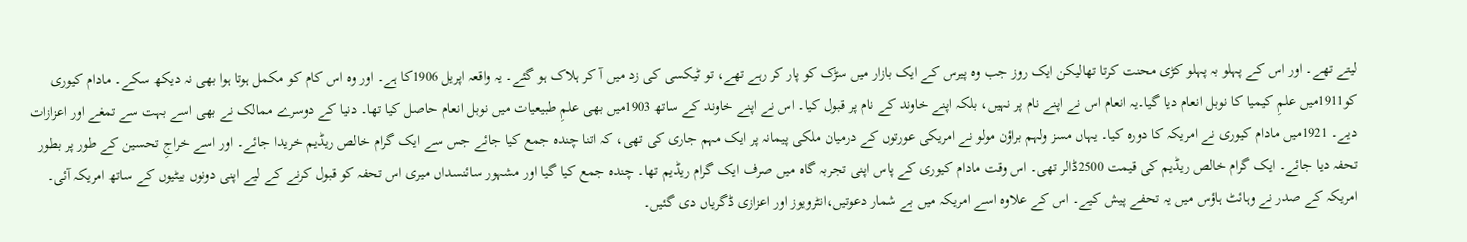لیتے تھے۔ اور اس کے پہلو بہ پہلو کڑی محنت کرتا تھالیکن ایک روز جب وہ پیرس کے ایک بازار میں سڑک کو پار کر رہے تھے، تو ٹیکسی کی زد میں آ کر ہلاک ہو گئے۔ یہ واقعہ اپریل 1906کا ہے۔ اور وہ اس کام کو مکمل ہوتا ہوا بھی نہ دیکھ سکے۔ مادام کیوری کو1911میں علمِ کیمیا کا نوبل انعام دیا گیا۔یہ انعام اس نے اپنے نام پر نہیں، بلکہ اپنے خاوند کے نام پر قبول کیا۔ اس نے اپنے خاوند کے ساتھ 1903میں بھی علمِ طبیعیات میں نوبل انعام حاصل کیا تھا۔ دنیا کے دوسرے ممالک نے بھی اسے بہت سے تمغے اور اعزازات دیے۔ 1921میں مادام کیوری نے امریکہ کا دورہ کیا۔ یہاں مسز ولہم براؤن مولو نے امریکی عورتوں کے درمیان ملکی پیمانہ پر ایک مہم جاری کی تھی، کہ اتنا چندہ جمع کیا جائے جس سے ایک گرام خالص ریڈیم خریدا جائے۔ اور اسے خراجِ تحسین کے طور پر بطور تحفہ دیا جائے۔ ایک گرام خالص ریڈیم کی قیمت 2500ڈالر تھی۔ اس وقت مادام کیوری کے پاس اپنی تجربہ گاہ میں صرف ایک گرام ریڈیم تھا۔ چندہ جمع کیا گیا اور مشہور سائنسداں میری اس تحفہ کو قبول کرنے کے لیے اپنی دونوں بیٹیوں کے ساتھ امریکہ آئی۔ امریکہ کے صدر نے وہائٹ ہاؤس میں یہ تحفے پیش کیے۔ اس کے علاوہ اسے امریکہ میں بے شمار دعوتیں،انٹرویوز اور اعزازی ڈگریاں دی گئیں۔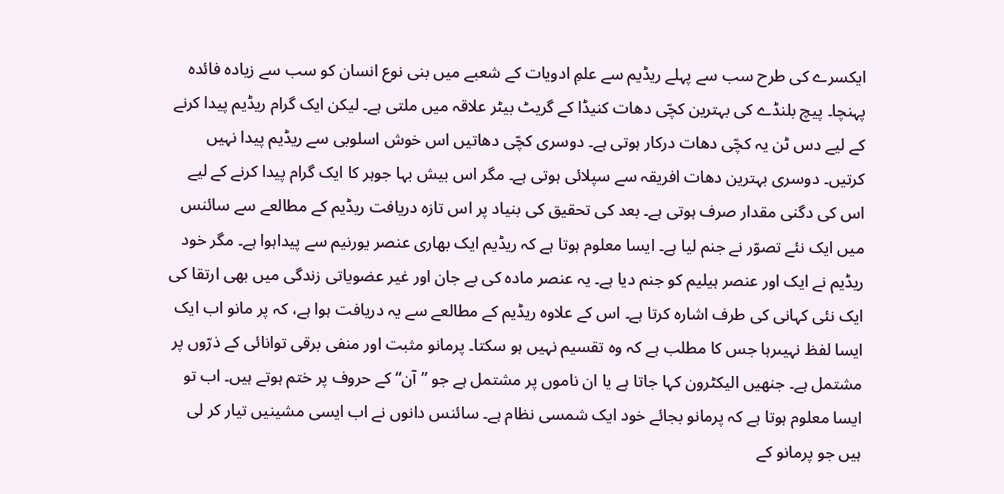ایکسرے کی طرح سب سے پہلے ریڈیم سے علمِ ادویات کے شعبے میں بنی نوع انسان کو سب سے زیادہ فائدہ پہنچا۔ پیچ بلنڈے کی بہترین کچّی دھات کنیڈا کے گریٹ بیٹر علاقہ میں ملتی ہے۔ لیکن ایک گرام ریڈیم پیدا کرنے کے لیے دس ٹن یہ کچّی دھات درکار ہوتی ہے۔ دوسری کچّی دھاتیں اس خوش اسلوبی سے ریڈیم پیدا نہیں کرتیں۔ دوسری بہترین دھات افریقہ سے سپلائی ہوتی ہے۔ مگر اس بیش بہا جوہر کا ایک گرام پیدا کرنے کے لیے اس کی دگنی مقدار صرف ہوتی ہے۔ بعد کی تحقیق کی بنیاد پر اس تازہ دریافت ریڈیم کے مطالعے سے سائنس میں ایک نئے تصوّر نے جنم لیا ہے۔ ایسا معلوم ہوتا ہے کہ ریڈیم ایک بھاری عنصر یورنیم سے پیداہوا ہے۔ مگر خود ریڈیم نے ایک اور عنصر ہیلیم کو جنم دیا ہے۔ یہ عنصر مادہ کی بے جان اور غیر عضویاتی زندگی میں بھی ارتقا کی ایک نئی کہانی کی طرف اشارہ کرتا ہے۔ اس کے علاوہ ریڈیم کے مطالعے سے یہ دریافت ہوا ہے، کہ پر مانو اب ایک ایسا لفظ نہیںرہا جس کا مطلب ہے کہ وہ تقسیم نہیں ہو سکتا۔ پرمانو مثبت اور منفی برقی توانائی کے ذرّوں پر مشتمل ہے۔ جنھیں الیکٹرون کہا جاتا ہے یا ان ناموں پر مشتمل ہے جو ”آن“ کے حروف پر ختم ہوتے ہیں۔ اب تو ایسا معلوم ہوتا ہے کہ پرمانو بجائے خود ایک شمسی نظام ہے۔ سائنس دانوں نے اب ایسی مشینیں تیار کر لی ہیں جو پرمانو کے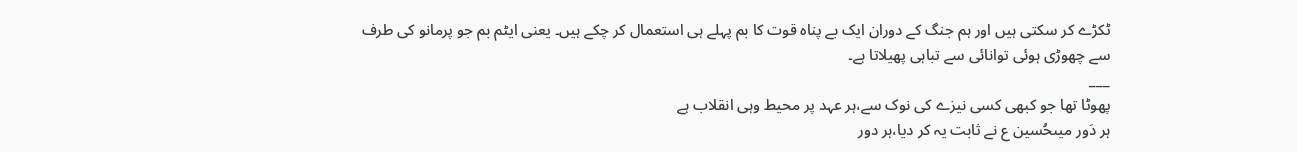ٹکڑے کر سکتی ہیں اور ہم جنگ کے دوران ایک بے پناہ قوت کا بم پہلے ہی استعمال کر چکے ہیں۔ یعنی ایٹم بم جو پرمانو کی طرف سے چھوڑی ہوئی توانائی سے تباہی پھیلاتا ہے۔
___
پھوٹا تھا جو کبھی کسی نیزے کی نوک سے،ہر عہد پر محیط وہی انقلاب ہے
ہر دَور میںحُسین ع نے ثابت یہ کر دیا،ہر دور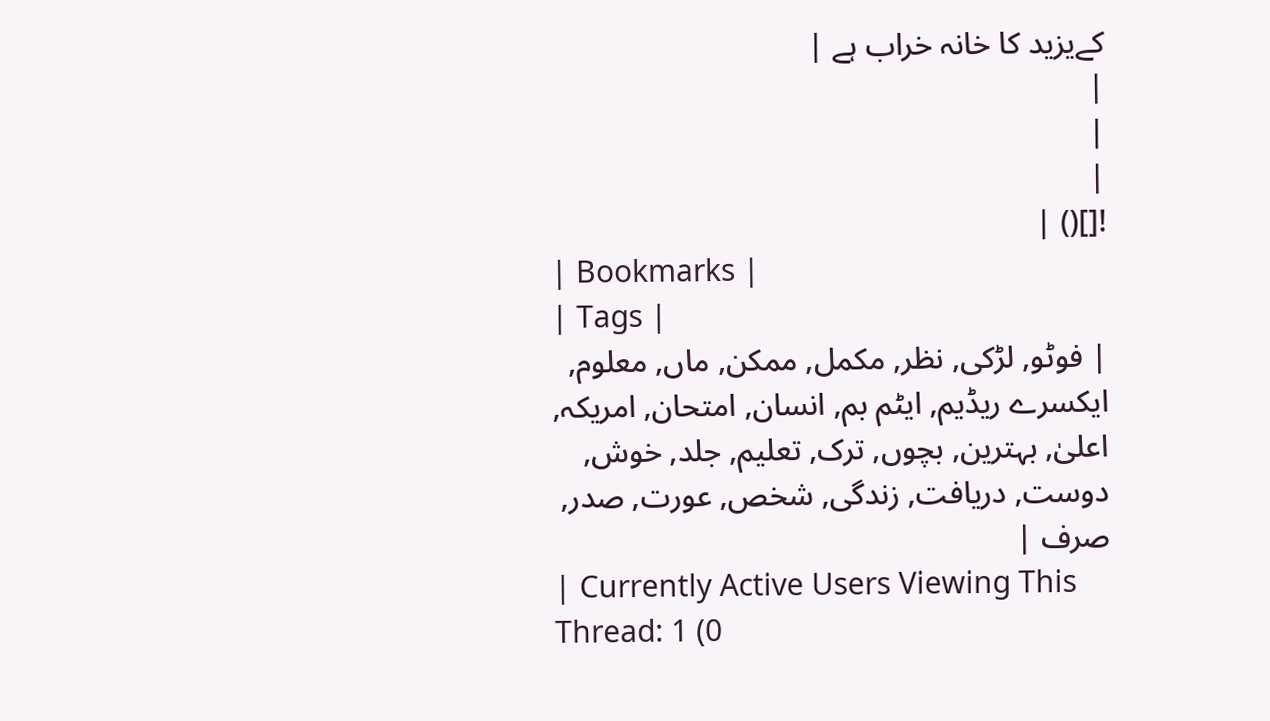کےیزید کا خانہ خراب ہے |
|
|
|
![]() |
| Bookmarks |
| Tags |
| فوٹو, لڑکی, نظر, مکمل, ممکن, ماں, معلوم, ایکسرے ریڈیم, ایٹم بم, انسان, امتحان, امریکہ, اعلیٰ, بہترین, بچوں, ترک, تعلیم, جلد, خوش, دوست, دریافت, زندگی, شخص, عورت, صدر, صرف |
| Currently Active Users Viewing This Thread: 1 (0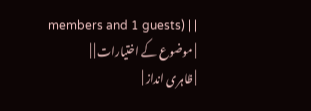members and 1 guests) | |
| موضوع کے اختیارات | |
| ظاہری انداز |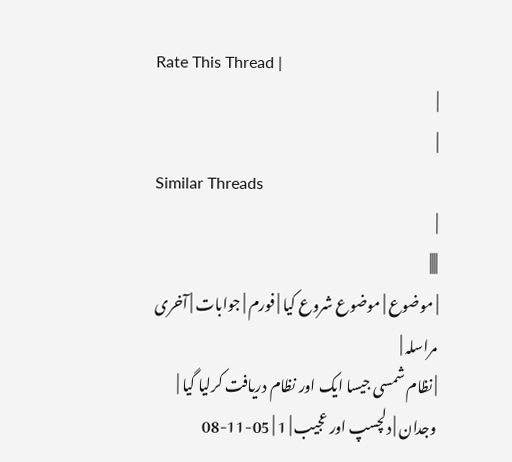Rate This Thread |
|
|
Similar Threads
|
||||
| موضوع | موضوع شروع کیا | فورم | جوابات | آخری مراسلہ |
| نظام شمسی جیسا ایک اور نظام دریافت کرلیا گیا | وجدان | دلچسپ اور عجیب | 1 | 05-11-08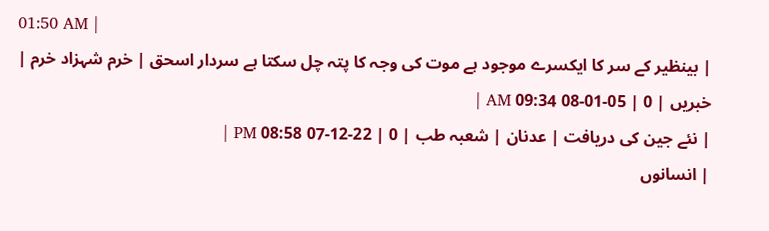01:50 AM |
| بینظیر کے سر کا ایکسرے موجود ہے موت کی وجہ کا پتہ چل سکتا ہے سردار اسحق | خرم شہزاد خرم | خبریں | 0 | 05-01-08 09:34 AM |
| نئے جین کی دریافت | عدنان | شعبہ طب | 0 | 22-12-07 08:58 PM |
| انسانوں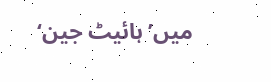میں’ہائیٹ جین‘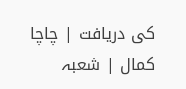کی دریافت | چاچا کمال | شعبہ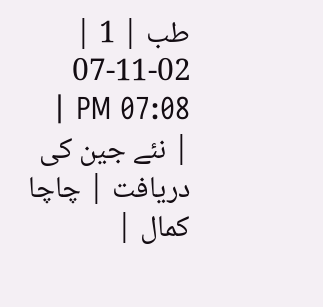طب | 1 | 02-11-07 07:08 PM |
| نئے جین کی دریافت | چاچا کمال |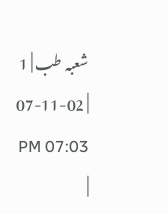شعبہ طب | 1 | 02-11-07 07:03 PM |